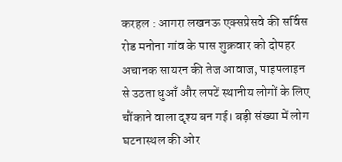करहल : आगरा लखनऊ एक्सप्रेसवे की सर्विस रोड मनोना गांव के पास शुक्रवार को दोपहर अचानक सायरन की तेज आवाज, पाइपलाइन से उठता धुआँ और लपटें स्थानीय लोगों के लिए चौंकाने वाला दृश्य बन गई। बड़ी संख्या में लोग घटनास्थल की ओर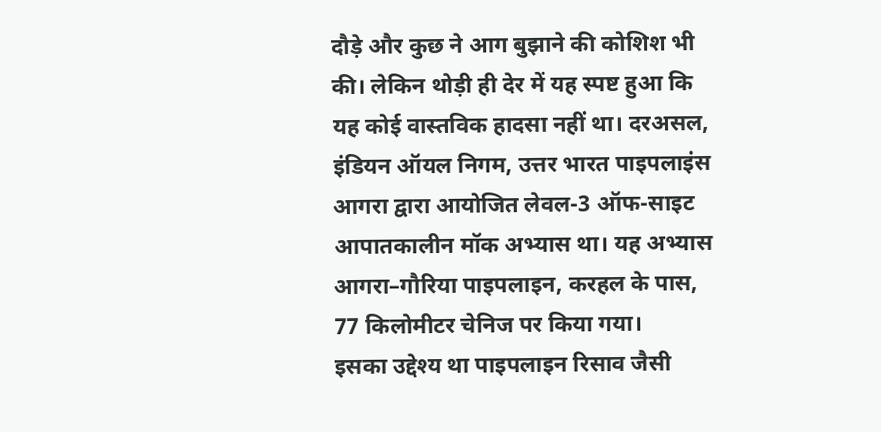दौड़े और कुछ ने आग बुझाने की कोशिश भी की। लेकिन थोड़ी ही देर में यह स्पष्ट हुआ कि यह कोई वास्तविक हादसा नहीं था। दरअसल, इंडियन ऑयल निगम, उत्तर भारत पाइपलाइंस आगरा द्वारा आयोजित लेवल-3 ऑफ-साइट आपातकालीन मॉक अभ्यास था। यह अभ्यास आगरा–गौरिया पाइपलाइन, करहल के पास, 77 किलोमीटर चेनिज पर किया गया।
इसका उद्देश्य था पाइपलाइन रिसाव जैसी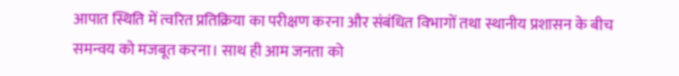आपात स्थिति में त्वरित प्रतिक्रिया का परीक्षण करना और संबंधित विभागों तथा स्थानीय प्रशासन के बीच समन्वय को मजबूत करना। साथ ही आम जनता को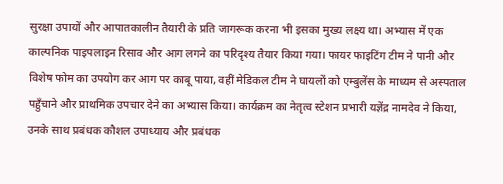सुरक्षा उपायों और आपातकालीन तैयारी के प्रति जागरूक करना भी इसका मुख्य लक्ष्य था। अभ्यास में एक काल्पनिक पाइपलाइन रिसाव और आग लगने का परिदृश्य तैयार किया गया। फायर फाइटिंग टीम ने पानी और विशेष फोम का उपयोग कर आग पर काबू पाया, वहीं मेडिकल टीम ने घायलों को एम्बुलेंस के माध्यम से अस्पताल पहुँचाने और प्राथमिक उपचार देने का अभ्यास किया। कार्यक्रम का नेतृत्व स्टेशन प्रभारी यज्ञेंद्र नामदेव ने किया, उनके साथ प्रबंधक कौशल उपाध्याय और प्रबंधक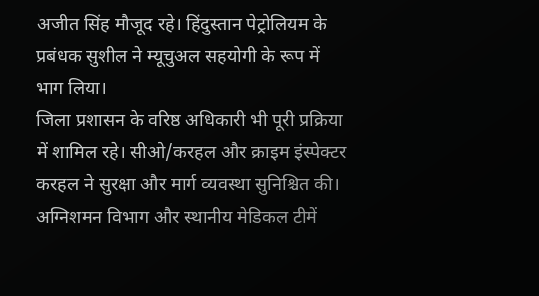अजीत सिंह मौजूद रहे। हिंदुस्तान पेट्रोलियम के प्रबंधक सुशील ने म्यूचुअल सहयोगी के रूप में भाग लिया।
जिला प्रशासन के वरिष्ठ अधिकारी भी पूरी प्रक्रिया में शामिल रहे। सीओ/करहल और क्राइम इंस्पेक्टर करहल ने सुरक्षा और मार्ग व्यवस्था सुनिश्चित की। अग्निशमन विभाग और स्थानीय मेडिकल टीमें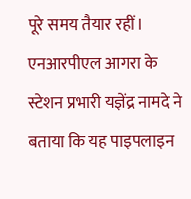पूरे समय तैयार रहीं। एनआरपीएल आगरा के स्टेशन प्रभारी यज्ञेंद्र नामदे ने बताया कि यह पाइपलाइन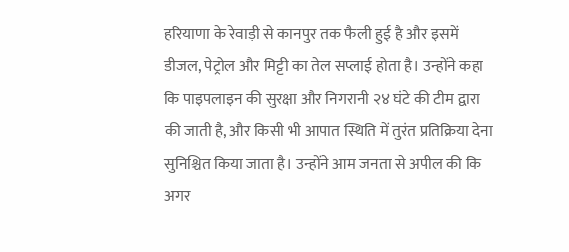हरियाणा के रेवाड़ी से कानपुर तक फैली हुई है और इसमें डीजल, पेट्रोल और मिट्टी का तेल सप्लाई होता है। उन्होंने कहा कि पाइपलाइन की सुरक्षा और निगरानी २४ घंटे की टीम द्वारा की जाती है, और किसी भी आपात स्थिति में तुरंत प्रतिक्रिया देना सुनिश्चित किया जाता है। उन्होंने आम जनता से अपील की कि अगर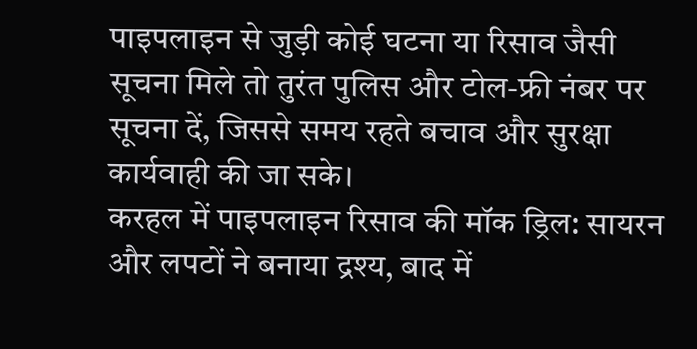पाइपलाइन से जुड़ी कोई घटना या रिसाव जैसी सूचना मिले तो तुरंत पुलिस और टोल-फ्री नंबर पर सूचना दें, जिससे समय रहते बचाव और सुरक्षा कार्यवाही की जा सके।
करहल में पाइपलाइन रिसाव की मॉक ड्रिल: सायरन और लपटों ने बनाया द्रश्य, बाद में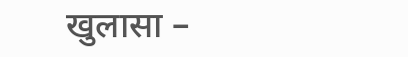खुलासा –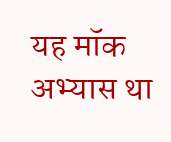यह मॉक अभ्यास था